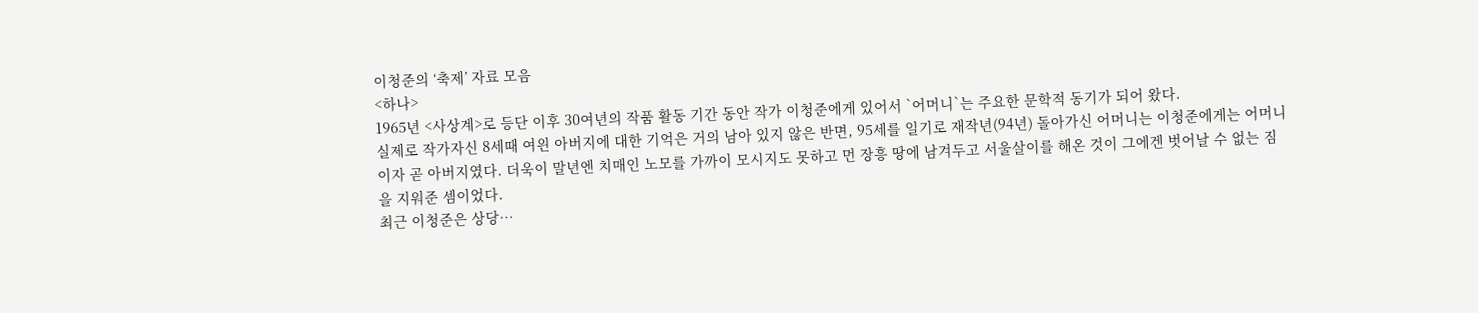이청준의 ‘축제’ 자료 모음
<하나>
1965년 <사상계>로 등단 이후 30여년의 작품 활동 기간 동안 작가 이청준에게 있어서 `어머니`는 주요한 문학적 동기가 되어 왔다.
실제로 작가자신 8세때 여읜 아버지에 대한 기억은 거의 남아 있지 않은 반면, 95세를 일기로 재작년(94년) 돌아가신 어머니는 이청준에게는 어머니이자 곧 아버지였다. 더욱이 말년엔 치매인 노모를 가까이 모시지도 못하고 먼 장흥 땅에 남겨두고 서울살이를 해온 것이 그에겐 벗어날 수 없는 짐을 지워준 셈이었다.
최근 이청준은 상당…